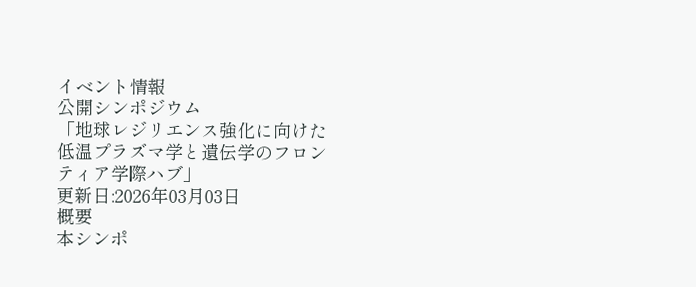イベント情報
公開シンポジウム
「地球レジリエンス強化に向けた低温プラズマ学と遺伝学のフロンティア学際ハブ」
更新日:2026年03月03日
概要
本シンポ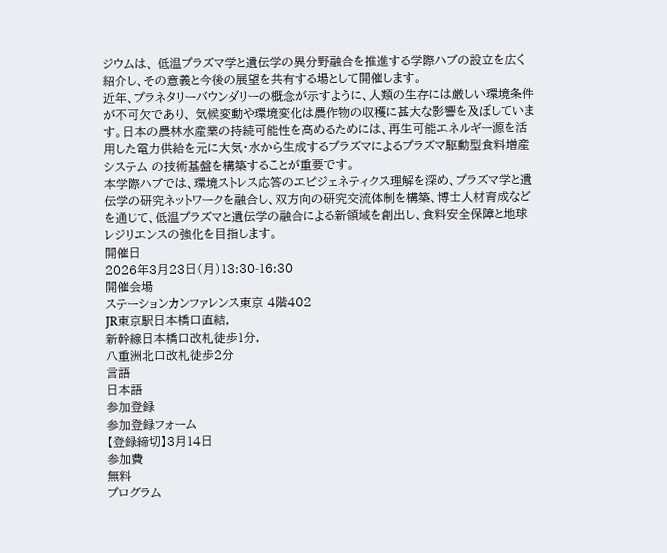ジウムは、 低温プラズマ学と遺伝学の異分野融合を推進する学際ハブの設立を広く紹介し、その意義と今後の展望を共有する場として開催します。
近年、プラネタリーバウンダリーの概念が示すように、人類の生存には厳しい環境条件が不可欠であり、 気候変動や環境変化は農作物の収穫に甚大な影響を及ぼしています。日本の農林水産業の持続可能性を高めるためには、再生可能エネルギー源を活用した電力供給を元に大気・水から生成するプラズマによるプラズマ駆動型食料増産システム の技術基盤を構築することが重要です。
本学際ハブでは、環境ストレス応答のエピジェネティクス理解を深め、プラズマ学と遺伝学の研究ネットワークを融合し、双方向の研究交流体制を構築、博士人材育成などを通じて、低温プラズマと遺伝学の融合による新領域を創出し、食料安全保障と地球レジリエンスの強化を目指します。
開催日
2026年3月23日(月)13:30-16:30
開催会場
ステーションカンファレンス東京 4階402
JR東京駅日本橋口直結,
新幹線日本橋口改札徒歩1分,
八重洲北口改札徒歩2分
言語
日本語
参加登録
参加登録フォーム
【登録締切】3月14日
参加費
無料
プログラム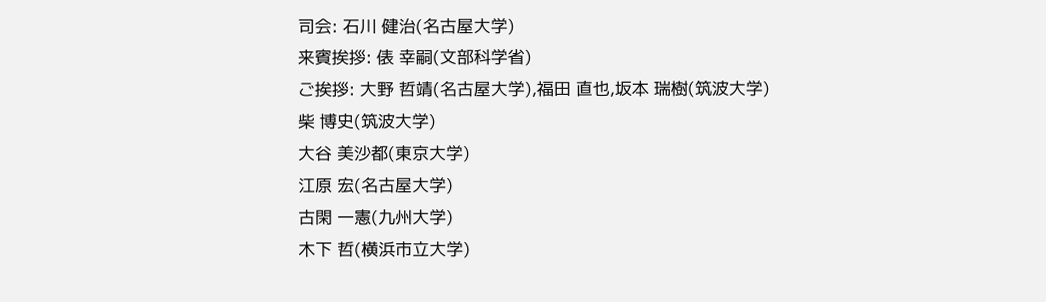司会: 石川 健治(名古屋大学)
来賓挨拶: 俵 幸嗣(文部科学省)
ご挨拶: 大野 哲靖(名古屋大学),福田 直也,坂本 瑞樹(筑波大学)
柴 博史(筑波大学)
大谷 美沙都(東京大学)
江原 宏(名古屋大学)
古閑 一憲(九州大学)
木下 哲(横浜市立大学)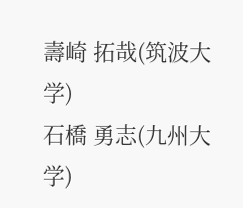壽崎 拓哉(筑波大学)
石橋 勇志(九州大学)